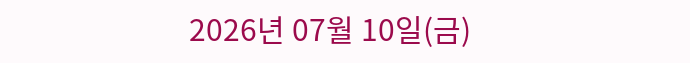2026년 07월 10일(금)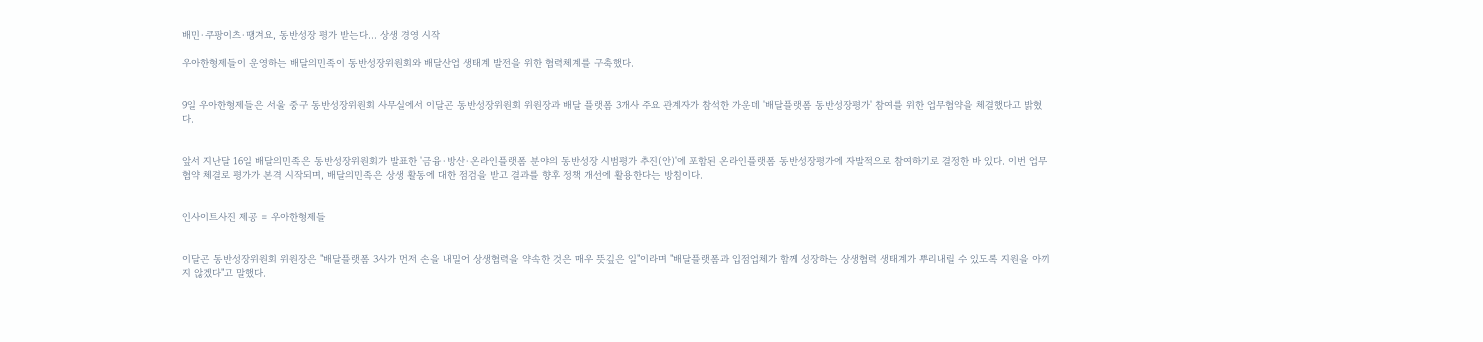배민·쿠팡이츠·땡겨요, 동반성장 평가 받는다... 상생 경영 시작

우아한형제들이 운영하는 배달의민족이 동반성장위원회와 배달산업 생태계 발전을 위한 협력체계를 구축했다.


9일 우아한형제들은 서울 중구 동반성장위원회 사무실에서 이달곤 동반성장위원회 위원장과 배달 플랫폼 3개사 주요 관계자가 참석한 가운데 '배달플랫폼 동반성장평가' 참여를 위한 업무협약을 체결했다고 밝혔다.


앞서 지난달 16일 배달의민족은 동반성장위원회가 발표한 '금융·방산·온라인플랫폼 분야의 동반성장 시범평가 추진(안)'에 포함된 온라인플랫폼 동반성장평가에 자발적으로 참여하기로 결정한 바 있다. 이번 업무협약 체결로 평가가 본격 시작되며, 배달의민족은 상생 활동에 대한 점검을 받고 결과를 향후 정책 개선에 활용한다는 방침이다.


인사이트사진 제공 = 우아한형제들


이달곤 동반성장위원회 위원장은 "배달플랫폼 3사가 먼저 손을 내밀어 상생협력을 약속한 것은 매우 뜻깊은 일"이라며 "배달플랫폼과 입점업체가 함께 성장하는 상생협력 생태계가 뿌리내릴 수 있도록 지원을 아끼지 않겠다"고 말했다.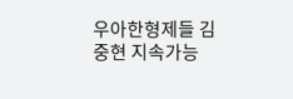우아한형제들 김중현 지속가능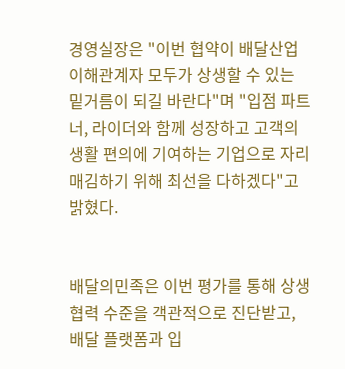경영실장은 "이번 협약이 배달산업 이해관계자 모두가 상생할 수 있는 밑거름이 되길 바란다"며 "입점 파트너, 라이더와 함께 성장하고 고객의 생활 편의에 기여하는 기업으로 자리매김하기 위해 최선을 다하겠다"고 밝혔다.


배달의민족은 이번 평가를 통해 상생 협력 수준을 객관적으로 진단받고, 배달 플랫폼과 입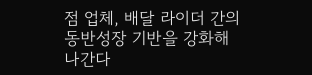점 업체, 배달 라이더 간의 동반성장 기반을 강화해 나간다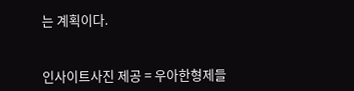는 계획이다.


인사이트사진 제공 = 우아한형제들